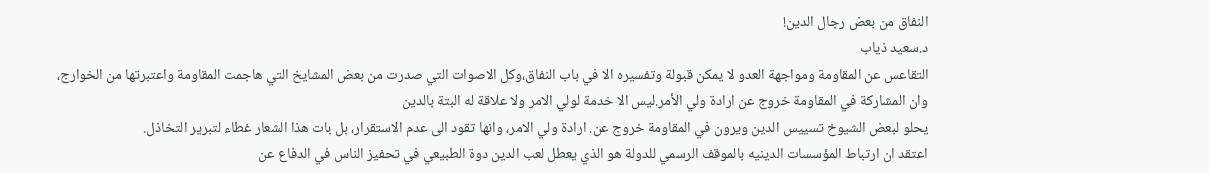النفاق من بعض رجال الدين!
د.سعيد ذياب
التقاعس عن المقاومة ومواجهة العدو لا يمكن قبولة وتفسيره الا في باب النفاق،وكل الاصوات التي صدرت من بعض المشايخ التي هاجمت المقاومة واعتبرتها من الخوارج، وان المشاركة في المقاومة خروج عن ارادة ولي الأمر.ليس الا خدمة لولي الامر ولا علاقة له البتة بالدين
يحلو لبعض الشيوخ تسييس الدين ويرون في المقاومة خروج عن. ارادة ولي الامر، وانها تقود الى عدم الاستقرار، بل بات هذا الشعار غطاء لتبرير التخاذل.
اعتقد ان ارتباط المؤسسات الدينيه بالموقف الرسمي للدولة هو الذي يعطل لعب الدين دوة الطبيعي في تحفيز الناس في الدفاع عن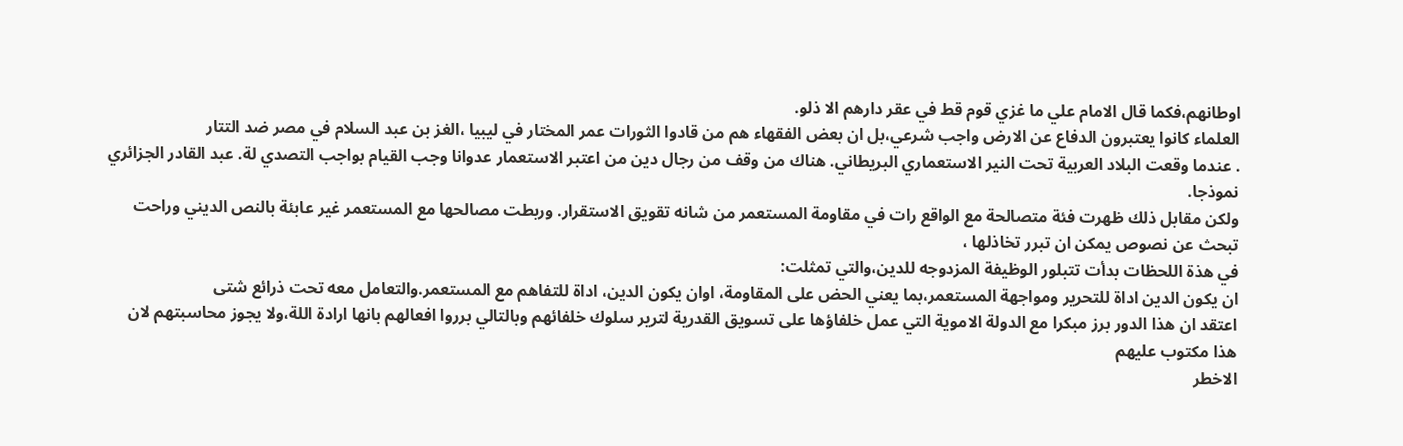اوطانهم،فكما قال الامام علي ما غزي قوم قط في عقر دارهم الا ذلو.
العلماء كانوا يعتبرون الدفاع عن الارض واجب شرعي،بل ان بعض الفقهاء هم من قادوا الثورات عمر المختار في ليبيا ،الغز بن عبد السلام في مصر ضد التتار
. عندما وقعت البلاد العربية تحت النير الاستعماري البريطاني. هناك من وقف من رجال دين من اعتبر الاستعمار عدوانا وجب القيام بواجب التصدي لة. عبد القادر الجزائري نموذجا.
ولكن مقابل ذلك ظهرت فئة متصالحة مع الواقع رات في مقاومة المستعمر من شانه تقويق الاستقرار. وربطت مصالحها مع المستعمر غير عابئة بالنص الديني وراحت تبحث عن نصوص يمكن ان تبرر تخاذلها ،
في هذة اللحظات بدأت تتبلور الوظيفة المزدوجه للدين،والتي تمثلت:
ان يكون الدين اداة للتحرير ومواجهة المستعمر،بما يعني الحض على المقاومة، اوان يكون الدين، اداة للتفاهم مع المستعمر.والتعامل معه تحت ذرائع شتى
اعتقد ان هذا الدور برز مبكرا مع الدولة الاموية التي عمل خلفاؤها على تسويق القدرية لترير سلوك خلفائهم وبالتالي برروا افعالهم بانها ارادة اللة،ولا يجوز محاسبتهم لان هذا مكتوب عليهم
الاخطر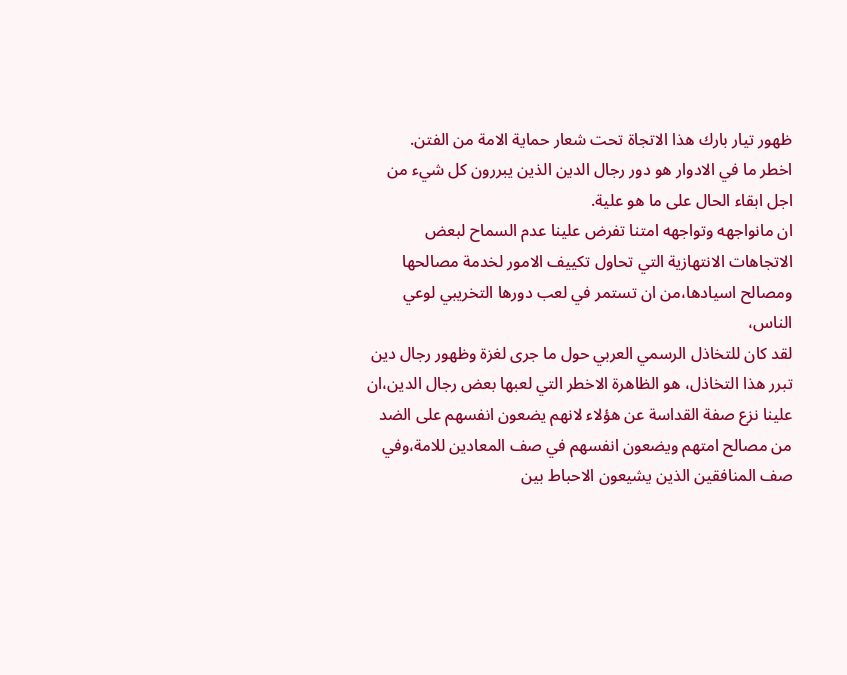ظهور تيار بارك هذا الاتجاة تحت شعار حماية الامة من الفتن.
اخطر ما في الادوار هو دور رجال الدين الذين يبررون كل شيء من اجل ابقاء الحال على ما هو علية.
ان مانواجهه وتواجهه امتنا تفرض علينا عدم السماح لبعض الاتجاهات الانتهازية التي تحاول تكييف الامور لخدمة مصالحها ومصالح اسيادها،من ان تستمر في لعب دورها التخريبي لوعي الناس،
لقد كان للتخاذل الرسمي العربي حول ما جرى لغزة وظهور رجال دين تبرر هذا التخاذل، هو الظاهرة الاخطر التي لعبها بعض رجال الدين،ان علينا نزع صفة القداسة عن هؤلاء لانهم يضعون انفسهم على الضد من مصالح امتهم ويضعون انفسهم في صف المعادين للامة،وفي صف المنافقين الذين يشيعون الاحباط بين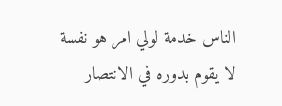الناس خدمة لولي امر هو نفسة لا يقوم بدوره في الانتصار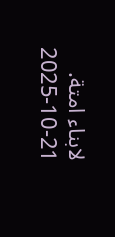لابناء امتة.
2025-10-21